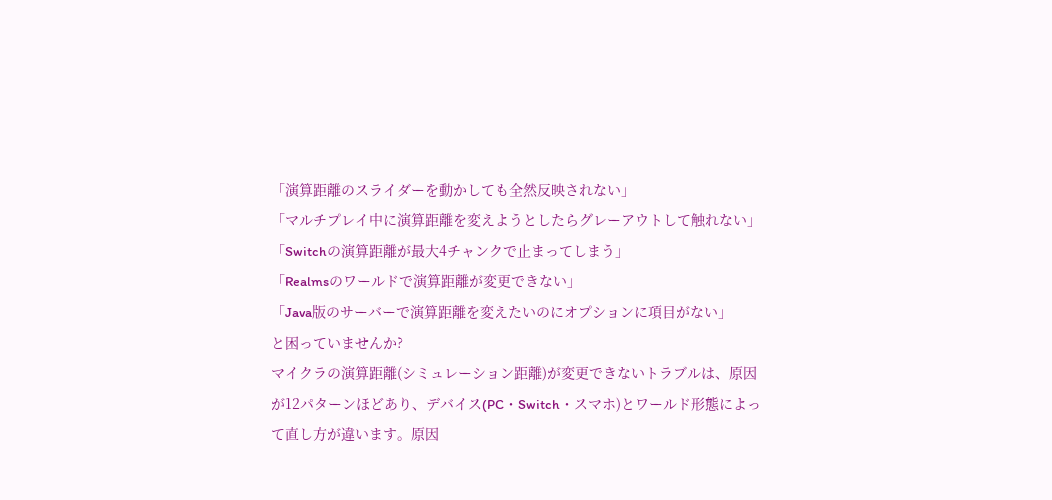「演算距離のスライダーを動かしても全然反映されない」
「マルチプレイ中に演算距離を変えようとしたらグレーアウトして触れない」
「Switchの演算距離が最大4チャンクで止まってしまう」
「Realmsのワールドで演算距離が変更できない」
「Java版のサーバーで演算距離を変えたいのにオプションに項目がない」
と困っていませんか?
マイクラの演算距離(シミュレーション距離)が変更できないトラブルは、原因が12パターンほどあり、デバイス(PC・Switch・スマホ)とワールド形態によって直し方が違います。原因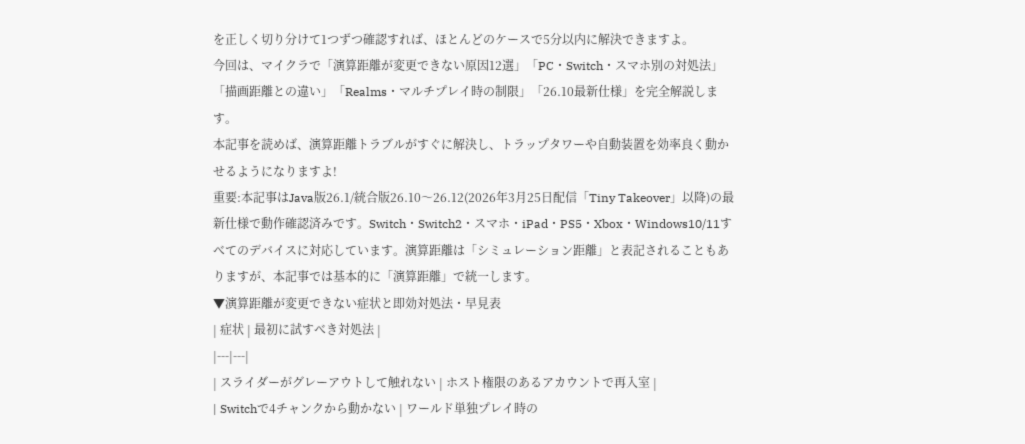を正しく切り分けて1つずつ確認すれば、ほとんどのケースで5分以内に解決できますよ。
今回は、マイクラで「演算距離が変更できない原因12選」「PC・Switch・スマホ別の対処法」「描画距離との違い」「Realms・マルチプレイ時の制限」「26.10最新仕様」を完全解説します。
本記事を読めば、演算距離トラブルがすぐに解決し、トラップタワーや自動装置を効率良く動かせるようになりますよ!
重要:本記事はJava版26.1/統合版26.10〜26.12(2026年3月25日配信「Tiny Takeover」以降)の最新仕様で動作確認済みです。Switch・Switch2・スマホ・iPad・PS5・Xbox・Windows10/11すべてのデバイスに対応しています。演算距離は「シミュレーション距離」と表記されることもありますが、本記事では基本的に「演算距離」で統一します。
▼演算距離が変更できない症状と即効対処法・早見表
| 症状 | 最初に試すべき対処法 |
|---|---|
| スライダーがグレーアウトして触れない | ホスト権限のあるアカウントで再入室 |
| Switchで4チャンクから動かない | ワールド単独プレイ時の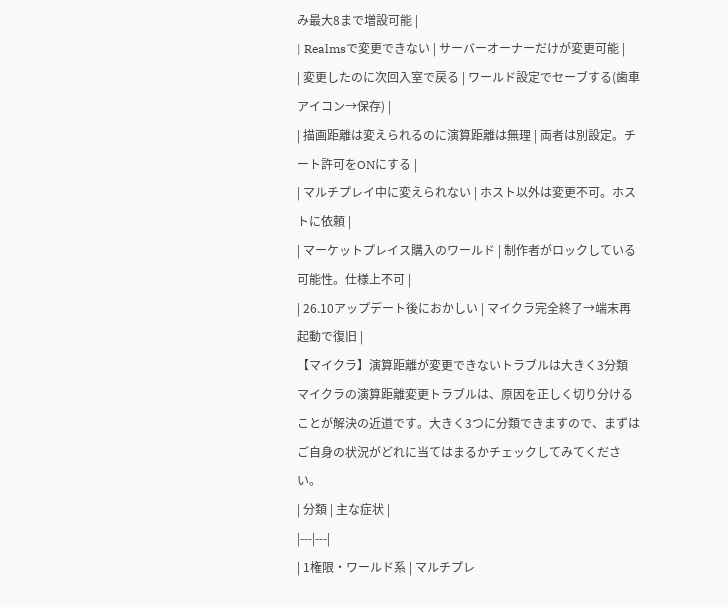み最大8まで増設可能 |
| Realmsで変更できない | サーバーオーナーだけが変更可能 |
| 変更したのに次回入室で戻る | ワールド設定でセーブする(歯車アイコン→保存) |
| 描画距離は変えられるのに演算距離は無理 | 両者は別設定。チート許可をONにする |
| マルチプレイ中に変えられない | ホスト以外は変更不可。ホストに依頼 |
| マーケットプレイス購入のワールド | 制作者がロックしている可能性。仕様上不可 |
| 26.10アップデート後におかしい | マイクラ完全終了→端末再起動で復旧 |
【マイクラ】演算距離が変更できないトラブルは大きく3分類
マイクラの演算距離変更トラブルは、原因を正しく切り分けることが解決の近道です。大きく3つに分類できますので、まずはご自身の状況がどれに当てはまるかチェックしてみてください。
| 分類 | 主な症状 |
|---|---|
| 1権限・ワールド系 | マルチプレ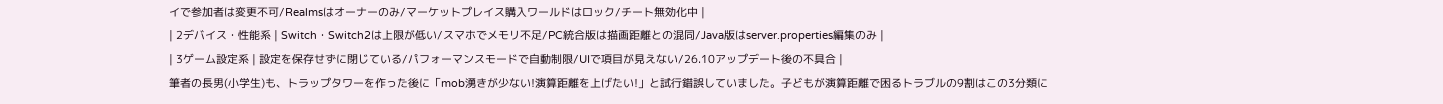イで参加者は変更不可/Realmsはオーナーのみ/マーケットプレイス購入ワールドはロック/チート無効化中 |
| 2デバイス・性能系 | Switch・Switch2は上限が低い/スマホでメモリ不足/PC統合版は描画距離との混同/Java版はserver.properties編集のみ |
| 3ゲーム設定系 | 設定を保存せずに閉じている/パフォーマンスモードで自動制限/UIで項目が見えない/26.10アップデート後の不具合 |
筆者の長男(小学生)も、トラップタワーを作った後に「mob湧きが少ない!演算距離を上げたい!」と試行錯誤していました。子どもが演算距離で困るトラブルの9割はこの3分類に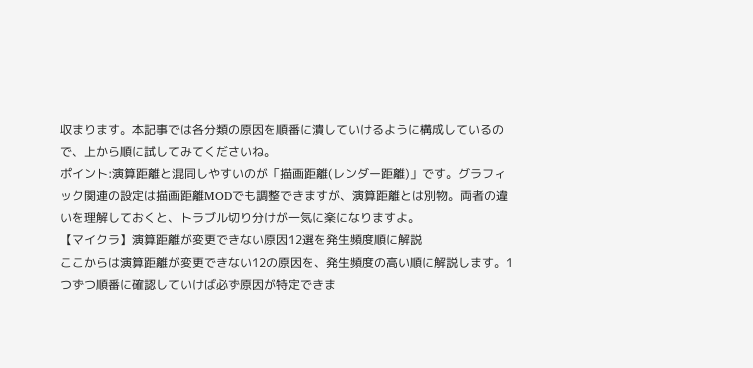収まります。本記事では各分類の原因を順番に潰していけるように構成しているので、上から順に試してみてくださいね。
ポイント:演算距離と混同しやすいのが「描画距離(レンダー距離)」です。グラフィック関連の設定は描画距離MODでも調整できますが、演算距離とは別物。両者の違いを理解しておくと、トラブル切り分けが一気に楽になりますよ。
【マイクラ】演算距離が変更できない原因12選を発生頻度順に解説
ここからは演算距離が変更できない12の原因を、発生頻度の高い順に解説します。1つずつ順番に確認していけば必ず原因が特定できま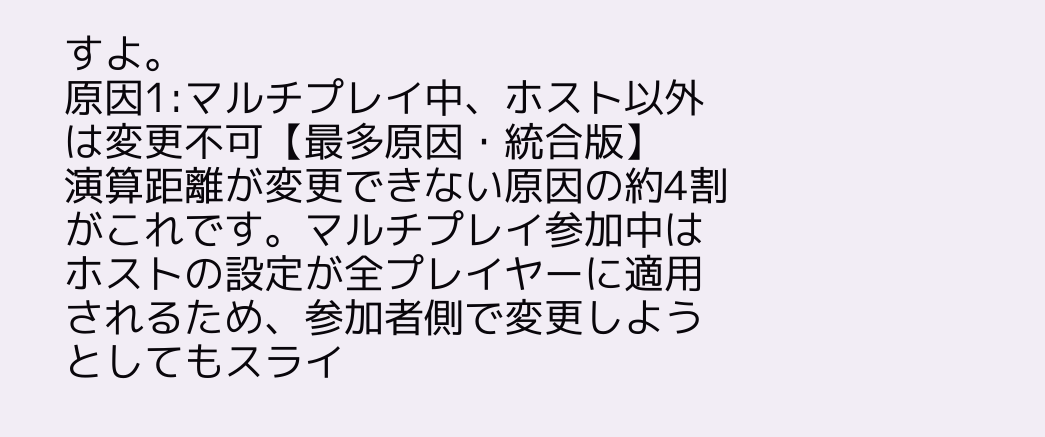すよ。
原因1:マルチプレイ中、ホスト以外は変更不可【最多原因・統合版】
演算距離が変更できない原因の約4割がこれです。マルチプレイ参加中はホストの設定が全プレイヤーに適用されるため、参加者側で変更しようとしてもスライ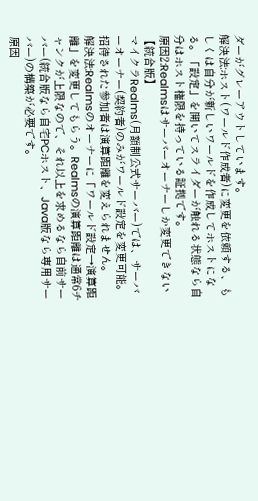ダーがグレーアウトしています。
解決法:ホスト(ワールド作成者)に変更を依頼する、もしくは自分が新しいワールドを作成してホストになる。「設定」を開いてスライダーが触れる状態なら自分はホスト権限を持っている証拠です。
原因2:Realmsはサーバーオーナーしか変更できない【統合版】
マイクラRealms(月額制公式サーバー)では、サーバーオーナー(契約者)のみがワールド設定を変更可能。招待された参加者は演算距離を変えられません。
解決法:Realmsのオーナーに「ワールド設定→演算距離」を変更してもらう。Realmsの演算距離は通常6チャンクが上限なので、それ以上を求めるなら自前サーバー(統合版なら自宅PCホスト、Java版なら専用サーバー)の構築が必要です。
原因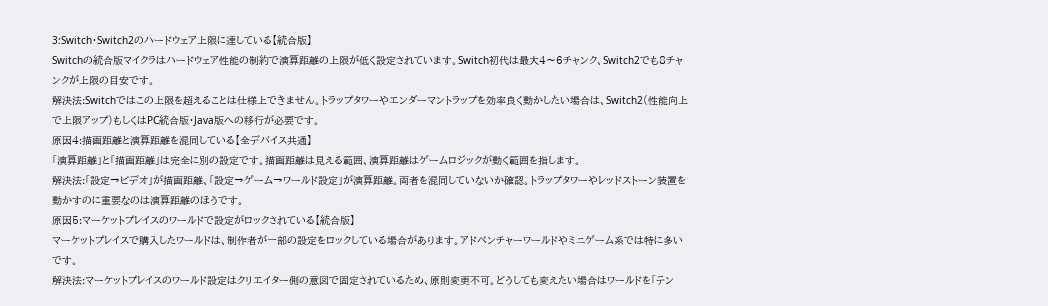3:Switch・Switch2のハードウェア上限に達している【統合版】
Switchの統合版マイクラはハードウェア性能の制約で演算距離の上限が低く設定されています。Switch初代は最大4〜6チャンク、Switch2でも8チャンクが上限の目安です。
解決法:Switchではこの上限を超えることは仕様上できません。トラップタワーやエンダーマントラップを効率良く動かしたい場合は、Switch2(性能向上で上限アップ)もしくはPC統合版・Java版への移行が必要です。
原因4:描画距離と演算距離を混同している【全デバイス共通】
「演算距離」と「描画距離」は完全に別の設定です。描画距離は見える範囲、演算距離はゲームロジックが動く範囲を指します。
解決法:「設定→ビデオ」が描画距離、「設定→ゲーム→ワールド設定」が演算距離。両者を混同していないか確認。トラップタワーやレッドストーン装置を動かすのに重要なのは演算距離のほうです。
原因5:マーケットプレイスのワールドで設定がロックされている【統合版】
マーケットプレイスで購入したワールドは、制作者が一部の設定をロックしている場合があります。アドベンチャーワールドやミニゲーム系では特に多いです。
解決法:マーケットプレイスのワールド設定はクリエイター側の意図で固定されているため、原則変更不可。どうしても変えたい場合はワールドを「テン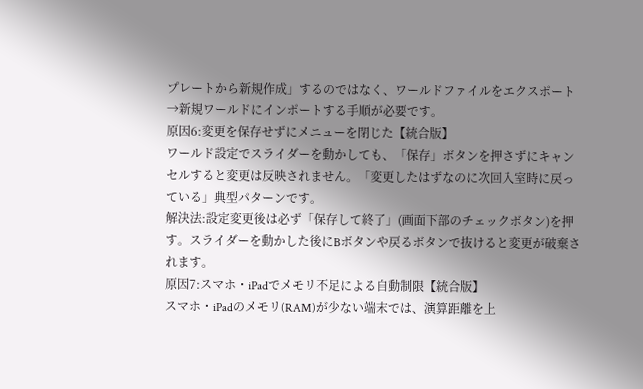プレートから新規作成」するのではなく、ワールドファイルをエクスポート→新規ワールドにインポートする手順が必要です。
原因6:変更を保存せずにメニューを閉じた【統合版】
ワールド設定でスライダーを動かしても、「保存」ボタンを押さずにキャンセルすると変更は反映されません。「変更したはずなのに次回入室時に戻っている」典型パターンです。
解決法:設定変更後は必ず「保存して終了」(画面下部のチェックボタン)を押す。スライダーを動かした後にBボタンや戻るボタンで抜けると変更が破棄されます。
原因7:スマホ・iPadでメモリ不足による自動制限【統合版】
スマホ・iPadのメモリ(RAM)が少ない端末では、演算距離を上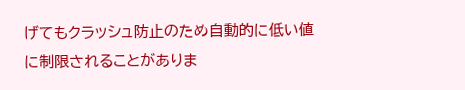げてもクラッシュ防止のため自動的に低い値に制限されることがありま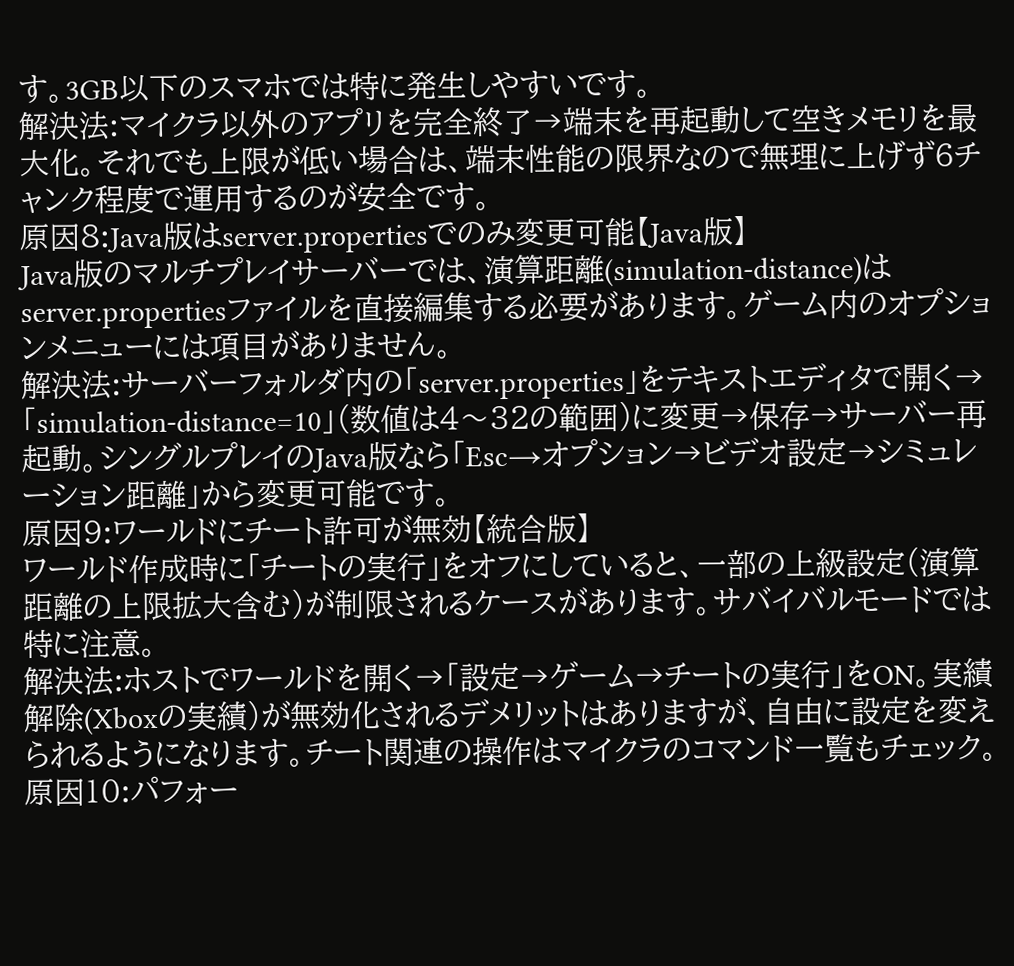す。3GB以下のスマホでは特に発生しやすいです。
解決法:マイクラ以外のアプリを完全終了→端末を再起動して空きメモリを最大化。それでも上限が低い場合は、端末性能の限界なので無理に上げず6チャンク程度で運用するのが安全です。
原因8:Java版はserver.propertiesでのみ変更可能【Java版】
Java版のマルチプレイサーバーでは、演算距離(simulation-distance)はserver.propertiesファイルを直接編集する必要があります。ゲーム内のオプションメニューには項目がありません。
解決法:サーバーフォルダ内の「server.properties」をテキストエディタで開く→「simulation-distance=10」(数値は4〜32の範囲)に変更→保存→サーバー再起動。シングルプレイのJava版なら「Esc→オプション→ビデオ設定→シミュレーション距離」から変更可能です。
原因9:ワールドにチート許可が無効【統合版】
ワールド作成時に「チートの実行」をオフにしていると、一部の上級設定(演算距離の上限拡大含む)が制限されるケースがあります。サバイバルモードでは特に注意。
解決法:ホストでワールドを開く→「設定→ゲーム→チートの実行」をON。実績解除(Xboxの実績)が無効化されるデメリットはありますが、自由に設定を変えられるようになります。チート関連の操作はマイクラのコマンド一覧もチェック。
原因10:パフォー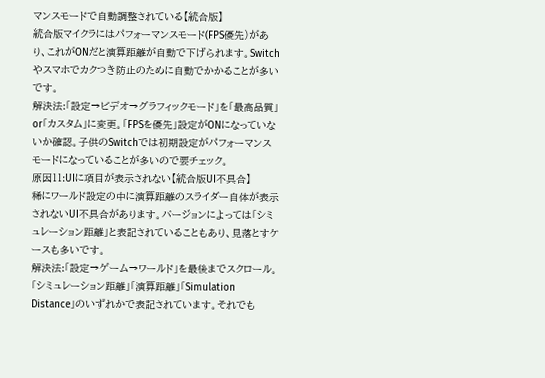マンスモードで自動調整されている【統合版】
統合版マイクラにはパフォーマンスモード(FPS優先)があり、これがONだと演算距離が自動で下げられます。Switchやスマホでカクつき防止のために自動でかかることが多いです。
解決法:「設定→ビデオ→グラフィックモード」を「最高品質」or「カスタム」に変更。「FPSを優先」設定がONになっていないか確認。子供のSwitchでは初期設定がパフォーマンスモードになっていることが多いので要チェック。
原因11:UIに項目が表示されない【統合版UI不具合】
稀にワールド設定の中に演算距離のスライダー自体が表示されないUI不具合があります。バージョンによっては「シミュレーション距離」と表記されていることもあり、見落とすケースも多いです。
解決法:「設定→ゲーム→ワールド」を最後までスクロール。「シミュレーション距離」「演算距離」「Simulation Distance」のいずれかで表記されています。それでも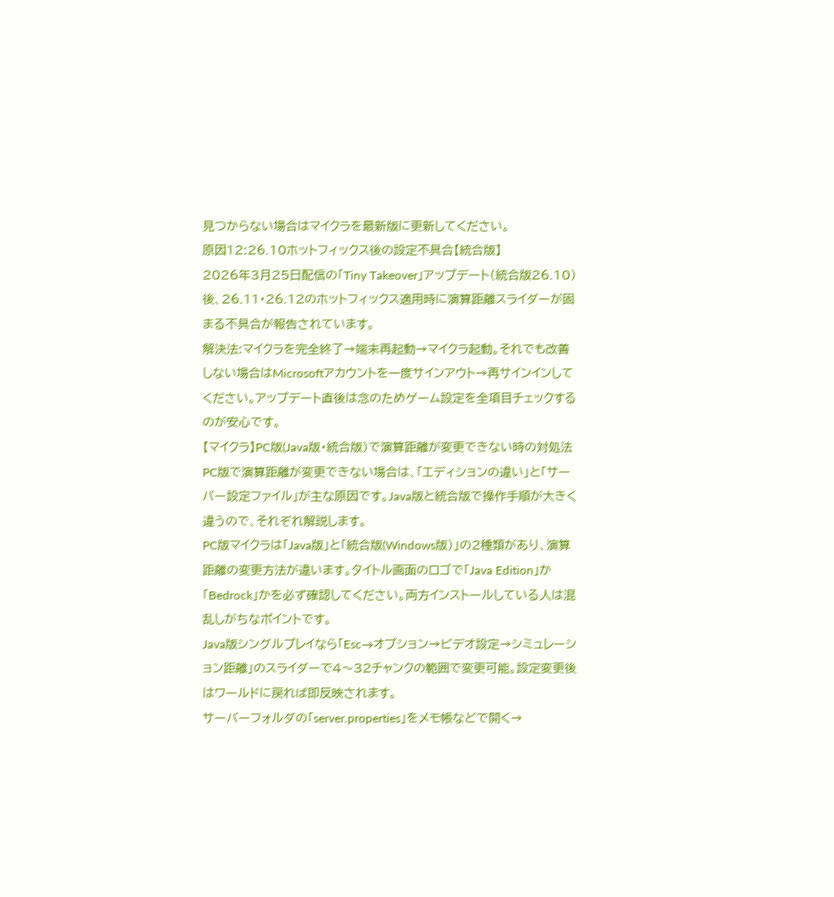見つからない場合はマイクラを最新版に更新してください。
原因12:26.10ホットフィックス後の設定不具合【統合版】
2026年3月25日配信の「Tiny Takeover」アップデート(統合版26.10)後、26.11・26.12のホットフィックス適用時に演算距離スライダーが固まる不具合が報告されています。
解決法:マイクラを完全終了→端末再起動→マイクラ起動。それでも改善しない場合はMicrosoftアカウントを一度サインアウト→再サインインしてください。アップデート直後は念のためゲーム設定を全項目チェックするのが安心です。
【マイクラ】PC版(Java版・統合版)で演算距離が変更できない時の対処法
PC版で演算距離が変更できない場合は、「エディションの違い」と「サーバー設定ファイル」が主な原因です。Java版と統合版で操作手順が大きく違うので、それぞれ解説します。
PC版マイクラは「Java版」と「統合版(Windows版)」の2種類があり、演算距離の変更方法が違います。タイトル画面のロゴで「Java Edition」か「Bedrock」かを必ず確認してください。両方インストールしている人は混乱しがちなポイントです。
Java版シングルプレイなら「Esc→オプション→ビデオ設定→シミュレーション距離」のスライダーで4〜32チャンクの範囲で変更可能。設定変更後はワールドに戻れば即反映されます。
サーバーフォルダの「server.properties」をメモ帳などで開く→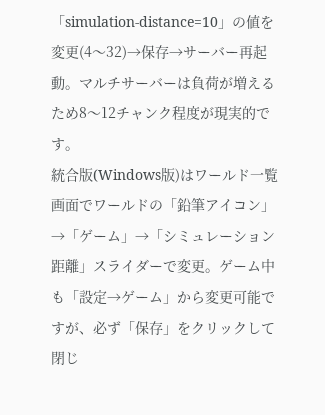「simulation-distance=10」の値を変更(4〜32)→保存→サーバー再起動。マルチサーバーは負荷が増えるため8〜12チャンク程度が現実的です。
統合版(Windows版)はワールド一覧画面でワールドの「鉛筆アイコン」→「ゲーム」→「シミュレーション距離」スライダーで変更。ゲーム中も「設定→ゲーム」から変更可能ですが、必ず「保存」をクリックして閉じ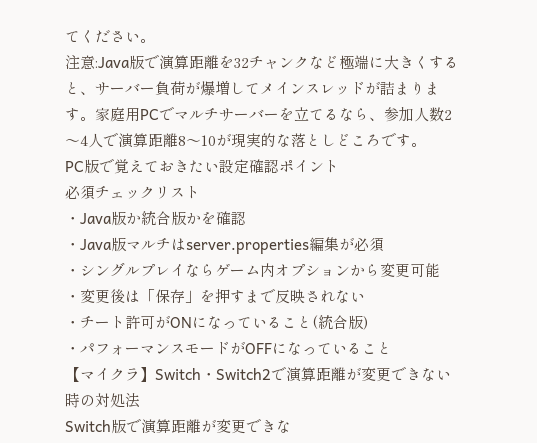てください。
注意:Java版で演算距離を32チャンクなど極端に大きくすると、サーバー負荷が爆増してメインスレッドが詰まります。家庭用PCでマルチサーバーを立てるなら、参加人数2〜4人で演算距離8〜10が現実的な落としどころです。
PC版で覚えておきたい設定確認ポイント
必須チェックリスト
・Java版か統合版かを確認
・Java版マルチはserver.properties編集が必須
・シングルプレイならゲーム内オプションから変更可能
・変更後は「保存」を押すまで反映されない
・チート許可がONになっていること(統合版)
・パフォーマンスモードがOFFになっていること
【マイクラ】Switch・Switch2で演算距離が変更できない時の対処法
Switch版で演算距離が変更できな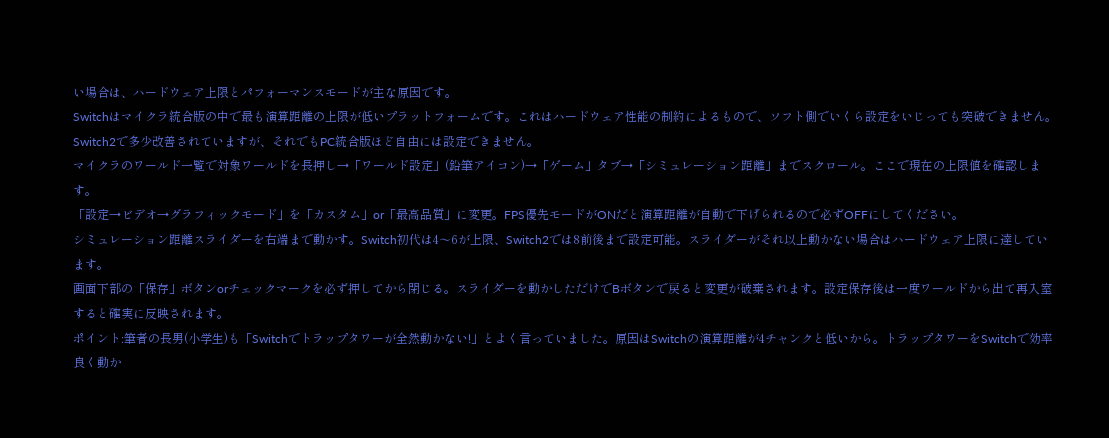い場合は、ハードウェア上限とパフォーマンスモードが主な原因です。
Switchはマイクラ統合版の中で最も演算距離の上限が低いプラットフォームです。これはハードウェア性能の制約によるもので、ソフト側でいくら設定をいじっても突破できません。Switch2で多少改善されていますが、それでもPC統合版ほど自由には設定できません。
マイクラのワールド一覧で対象ワールドを長押し→「ワールド設定」(鉛筆アイコン)→「ゲーム」タブ→「シミュレーション距離」までスクロール。ここで現在の上限値を確認します。
「設定→ビデオ→グラフィックモード」を「カスタム」or「最高品質」に変更。FPS優先モードがONだと演算距離が自動で下げられるので必ずOFFにしてください。
シミュレーション距離スライダーを右端まで動かす。Switch初代は4〜6が上限、Switch2では8前後まで設定可能。スライダーがそれ以上動かない場合はハードウェア上限に達しています。
画面下部の「保存」ボタンorチェックマークを必ず押してから閉じる。スライダーを動かしただけでBボタンで戻ると変更が破棄されます。設定保存後は一度ワールドから出て再入室すると確実に反映されます。
ポイント:筆者の長男(小学生)も「Switchでトラップタワーが全然動かない!」とよく言っていました。原因はSwitchの演算距離が4チャンクと低いから。トラップタワーをSwitchで効率良く動か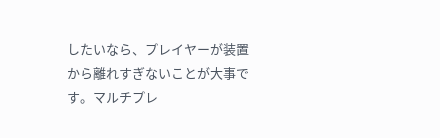したいなら、プレイヤーが装置から離れすぎないことが大事です。マルチプレ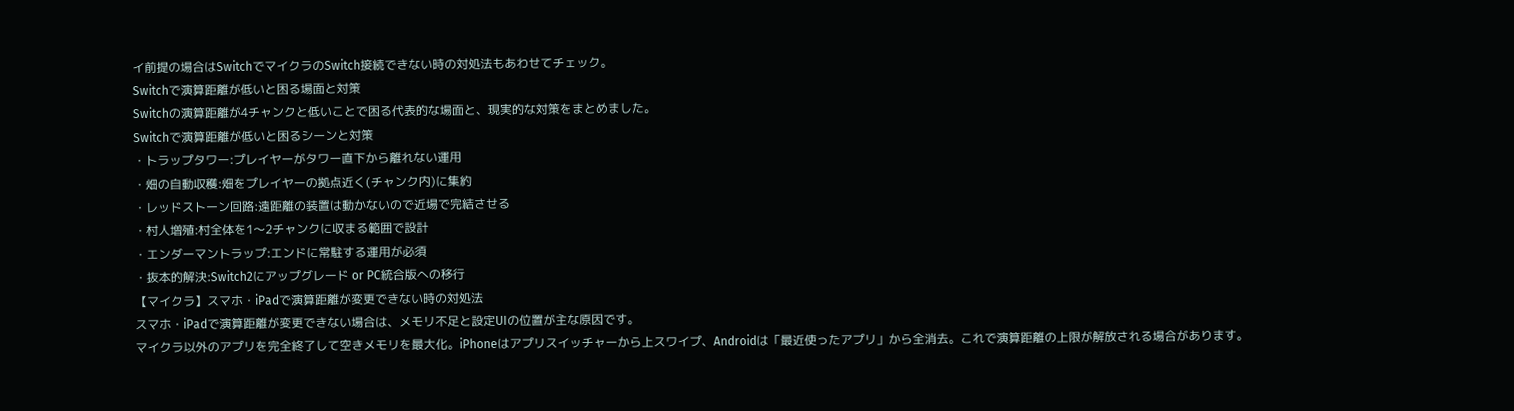イ前提の場合はSwitchでマイクラのSwitch接続できない時の対処法もあわせてチェック。
Switchで演算距離が低いと困る場面と対策
Switchの演算距離が4チャンクと低いことで困る代表的な場面と、現実的な対策をまとめました。
Switchで演算距離が低いと困るシーンと対策
・トラップタワー:プレイヤーがタワー直下から離れない運用
・畑の自動収穫:畑をプレイヤーの拠点近く(チャンク内)に集約
・レッドストーン回路:遠距離の装置は動かないので近場で完結させる
・村人増殖:村全体を1〜2チャンクに収まる範囲で設計
・エンダーマントラップ:エンドに常駐する運用が必須
・抜本的解決:Switch2にアップグレード or PC統合版への移行
【マイクラ】スマホ・iPadで演算距離が変更できない時の対処法
スマホ・iPadで演算距離が変更できない場合は、メモリ不足と設定UIの位置が主な原因です。
マイクラ以外のアプリを完全終了して空きメモリを最大化。iPhoneはアプリスイッチャーから上スワイプ、Androidは「最近使ったアプリ」から全消去。これで演算距離の上限が解放される場合があります。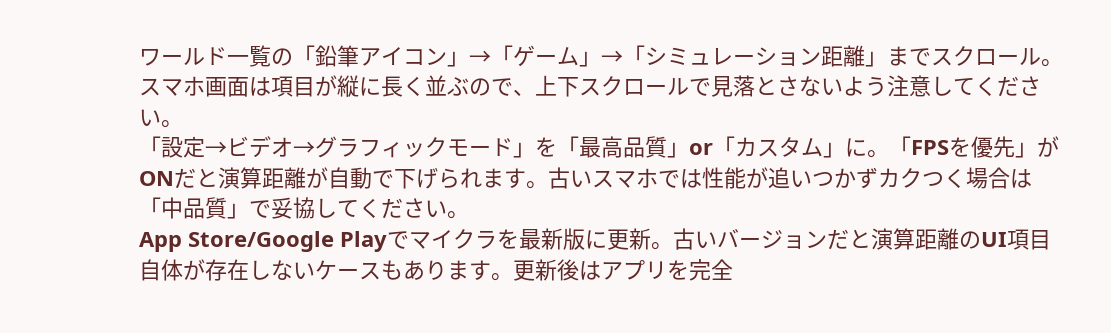ワールド一覧の「鉛筆アイコン」→「ゲーム」→「シミュレーション距離」までスクロール。スマホ画面は項目が縦に長く並ぶので、上下スクロールで見落とさないよう注意してください。
「設定→ビデオ→グラフィックモード」を「最高品質」or「カスタム」に。「FPSを優先」がONだと演算距離が自動で下げられます。古いスマホでは性能が追いつかずカクつく場合は「中品質」で妥協してください。
App Store/Google Playでマイクラを最新版に更新。古いバージョンだと演算距離のUI項目自体が存在しないケースもあります。更新後はアプリを完全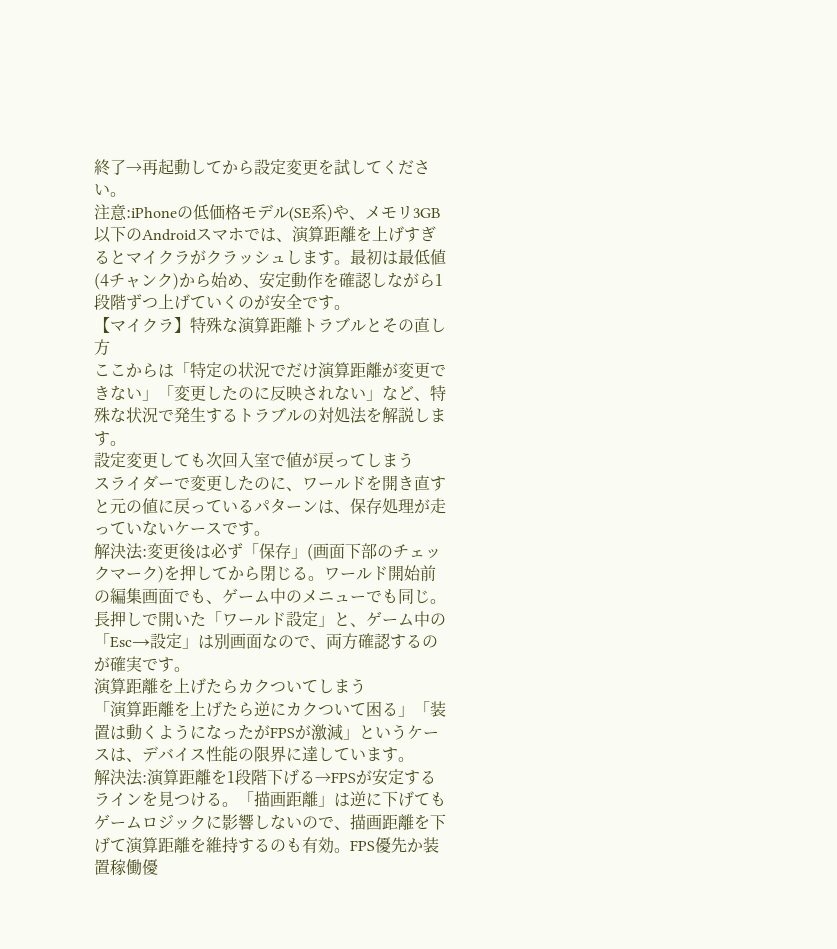終了→再起動してから設定変更を試してください。
注意:iPhoneの低価格モデル(SE系)や、メモリ3GB以下のAndroidスマホでは、演算距離を上げすぎるとマイクラがクラッシュします。最初は最低値(4チャンク)から始め、安定動作を確認しながら1段階ずつ上げていくのが安全です。
【マイクラ】特殊な演算距離トラブルとその直し方
ここからは「特定の状況でだけ演算距離が変更できない」「変更したのに反映されない」など、特殊な状況で発生するトラブルの対処法を解説します。
設定変更しても次回入室で値が戻ってしまう
スライダーで変更したのに、ワールドを開き直すと元の値に戻っているパターンは、保存処理が走っていないケースです。
解決法:変更後は必ず「保存」(画面下部のチェックマーク)を押してから閉じる。ワールド開始前の編集画面でも、ゲーム中のメニューでも同じ。長押しで開いた「ワールド設定」と、ゲーム中の「Esc→設定」は別画面なので、両方確認するのが確実です。
演算距離を上げたらカクついてしまう
「演算距離を上げたら逆にカクついて困る」「装置は動くようになったがFPSが激減」というケースは、デバイス性能の限界に達しています。
解決法:演算距離を1段階下げる→FPSが安定するラインを見つける。「描画距離」は逆に下げてもゲームロジックに影響しないので、描画距離を下げて演算距離を維持するのも有効。FPS優先か装置稼働優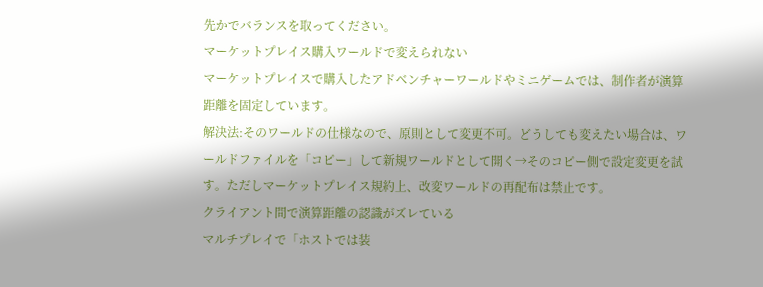先かでバランスを取ってください。
マーケットプレイス購入ワールドで変えられない
マーケットプレイスで購入したアドベンチャーワールドやミニゲームでは、制作者が演算距離を固定しています。
解決法:そのワールドの仕様なので、原則として変更不可。どうしても変えたい場合は、ワールドファイルを「コピー」して新規ワールドとして開く→そのコピー側で設定変更を試す。ただしマーケットプレイス規約上、改変ワールドの再配布は禁止です。
クライアント間で演算距離の認識がズレている
マルチプレイで「ホストでは装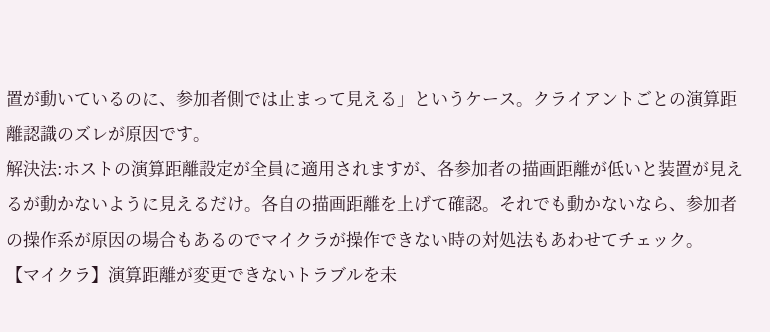置が動いているのに、参加者側では止まって見える」というケース。クライアントごとの演算距離認識のズレが原因です。
解決法:ホストの演算距離設定が全員に適用されますが、各参加者の描画距離が低いと装置が見えるが動かないように見えるだけ。各自の描画距離を上げて確認。それでも動かないなら、参加者の操作系が原因の場合もあるのでマイクラが操作できない時の対処法もあわせてチェック。
【マイクラ】演算距離が変更できないトラブルを未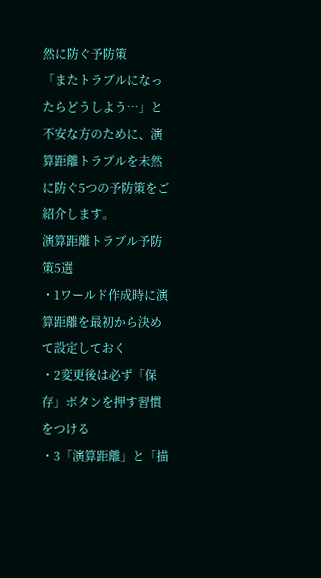然に防ぐ予防策
「またトラブルになったらどうしよう…」と不安な方のために、演算距離トラブルを未然に防ぐ5つの予防策をご紹介します。
演算距離トラブル予防策5選
・1ワールド作成時に演算距離を最初から決めて設定しておく
・2変更後は必ず「保存」ボタンを押す習慣をつける
・3「演算距離」と「描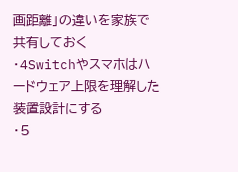画距離」の違いを家族で共有しておく
・4Switchやスマホはハードウェア上限を理解した装置設計にする
・5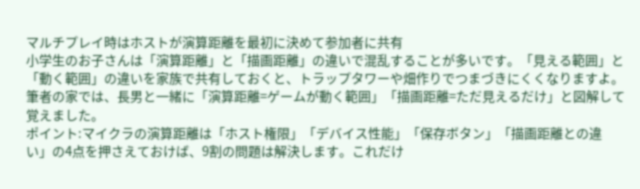マルチプレイ時はホストが演算距離を最初に決めて参加者に共有
小学生のお子さんは「演算距離」と「描画距離」の違いで混乱することが多いです。「見える範囲」と「動く範囲」の違いを家族で共有しておくと、トラップタワーや畑作りでつまづきにくくなりますよ。筆者の家では、長男と一緒に「演算距離=ゲームが動く範囲」「描画距離=ただ見えるだけ」と図解して覚えました。
ポイント:マイクラの演算距離は「ホスト権限」「デバイス性能」「保存ボタン」「描画距離との違い」の4点を押さえておけば、9割の問題は解決します。これだけ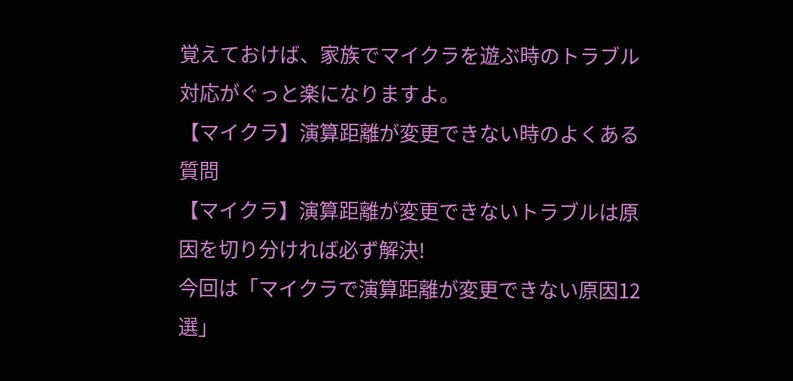覚えておけば、家族でマイクラを遊ぶ時のトラブル対応がぐっと楽になりますよ。
【マイクラ】演算距離が変更できない時のよくある質問
【マイクラ】演算距離が変更できないトラブルは原因を切り分ければ必ず解決!
今回は「マイクラで演算距離が変更できない原因12選」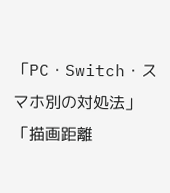「PC・Switch・スマホ別の対処法」「描画距離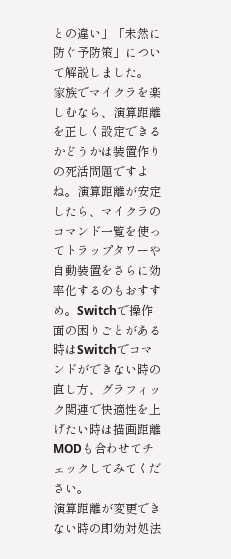との違い」「未然に防ぐ予防策」について解説しました。
家族でマイクラを楽しむなら、演算距離を正しく設定できるかどうかは装置作りの死活問題ですよね。演算距離が安定したら、マイクラのコマンド一覧を使ってトラップタワーや自動装置をさらに効率化するのもおすすめ。Switchで操作面の困りごとがある時はSwitchでコマンドができない時の直し方、グラフィック関連で快適性を上げたい時は描画距離MODも合わせてチェックしてみてください。
演算距離が変更できない時の即効対処法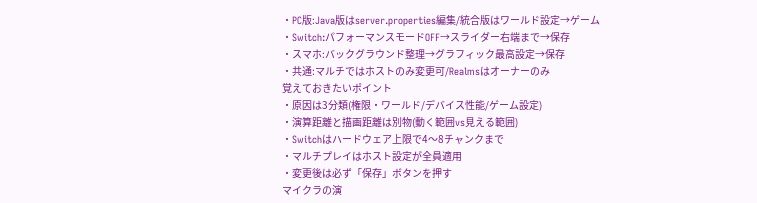・PC版:Java版はserver.properties編集/統合版はワールド設定→ゲーム
・Switch:パフォーマンスモードOFF→スライダー右端まで→保存
・スマホ:バックグラウンド整理→グラフィック最高設定→保存
・共通:マルチではホストのみ変更可/Realmsはオーナーのみ
覚えておきたいポイント
・原因は3分類(権限・ワールド/デバイス性能/ゲーム設定)
・演算距離と描画距離は別物(動く範囲vs見える範囲)
・Switchはハードウェア上限で4〜8チャンクまで
・マルチプレイはホスト設定が全員適用
・変更後は必ず「保存」ボタンを押す
マイクラの演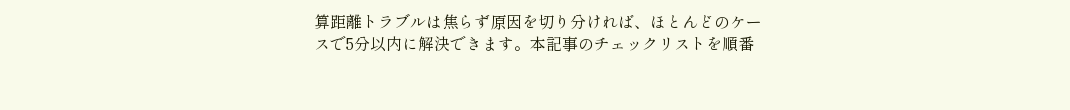算距離トラブルは焦らず原因を切り分ければ、ほとんどのケースで5分以内に解決できます。本記事のチェックリストを順番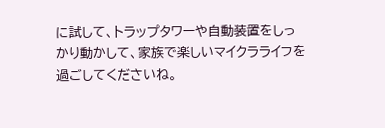に試して、トラップタワーや自動装置をしっかり動かして、家族で楽しいマイクラライフを過ごしてくださいね。